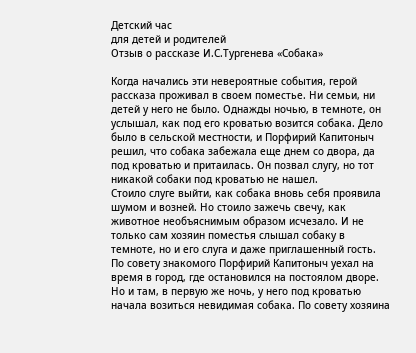Детский час
для детей и родителей
Отзыв о рассказе И.С.Тургенева «Собака»

Когда начались эти невероятные события, герой рассказа проживал в своем поместье. Ни семьи, ни детей у него не было. Однажды ночью, в темноте, он услышал, как под его кроватью возится собака. Дело было в сельской местности, и Порфирий Капитоныч решил, что собака забежала еще днем со двора, да под кроватью и притаилась. Он позвал слугу, но тот никакой собаки под кроватью не нашел.
Стоило слуге выйти, как собака вновь себя проявила шумом и возней. Но стоило зажечь свечу, как животное необъяснимым образом исчезало. И не только сам хозяин поместья слышал собаку в темноте, но и его слуга и даже приглашенный гость.
По совету знакомого Порфирий Капитоныч уехал на время в город, где остановился на постоялом дворе. Но и там, в первую же ночь, у него под кроватью начала возиться невидимая собака. По совету хозяина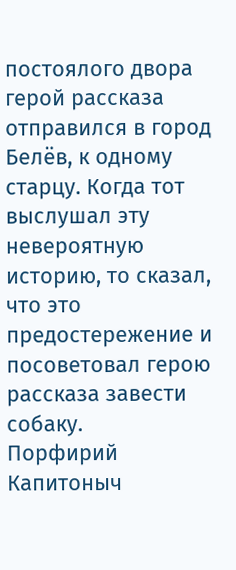постоялого двора герой рассказа отправился в город Белёв, к одному старцу. Когда тот выслушал эту невероятную историю, то сказал, что это предостережение и посоветовал герою рассказа завести собаку.
Порфирий Капитоныч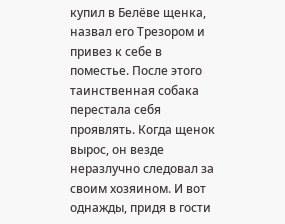купил в Белёве щенка, назвал его Трезором и привез к себе в поместье. После этого таинственная собака перестала себя проявлять. Когда щенок вырос, он везде неразлучно следовал за своим хозяином. И вот однажды, придя в гости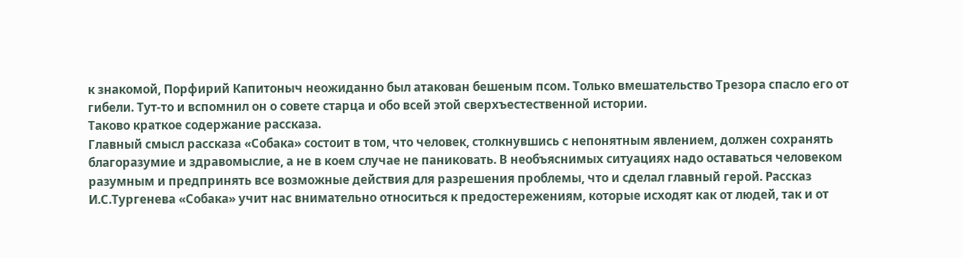к знакомой, Порфирий Капитоныч неожиданно был атакован бешеным псом. Только вмешательство Трезора спасло его от гибели. Тут-то и вспомнил он о совете старца и обо всей этой сверхъестественной истории.
Таково краткое содержание рассказа.
Главный смысл рассказа «Собака» состоит в том, что человек, столкнувшись с непонятным явлением, должен сохранять благоразумие и здравомыслие, а не в коем случае не паниковать. В необъяснимых ситуациях надо оставаться человеком разумным и предпринять все возможные действия для разрешения проблемы, что и сделал главный герой. Рассказ И.С.Тургенева «Собака» учит нас внимательно относиться к предостережениям, которые исходят как от людей, так и от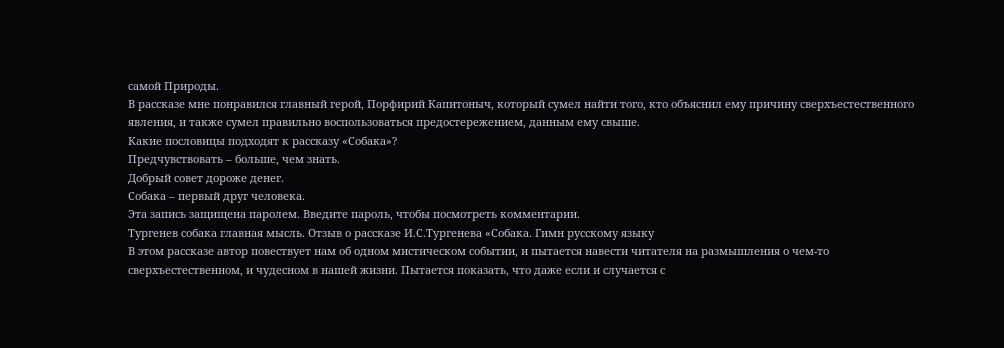самой Природы.
В рассказе мне понравился главный герой, Порфирий Капитоныч, который сумел найти того, кто объяснил ему причину сверхъестественного явления, и также сумел правильно воспользоваться предостережением, данным ему свыше.
Какие пословицы подходят к рассказу «Собака»?
Предчувствовать – больше, чем знать.
Добрый совет дороже денег.
Собака – первый друг человека.
Эта запись защищена паролем. Введите пароль, чтобы посмотреть комментарии.
Тургенев собака главная мысль. Отзыв о рассказе И.С.Тургенева «Собака. Гимн русскому языку
В этом рассказе автор повествует нам об одном мистическом событии, и пытается навести читателя на размышления о чем-то сверхъестественном, и чудесном в нашей жизни. Пытается показать, что даже если и случается с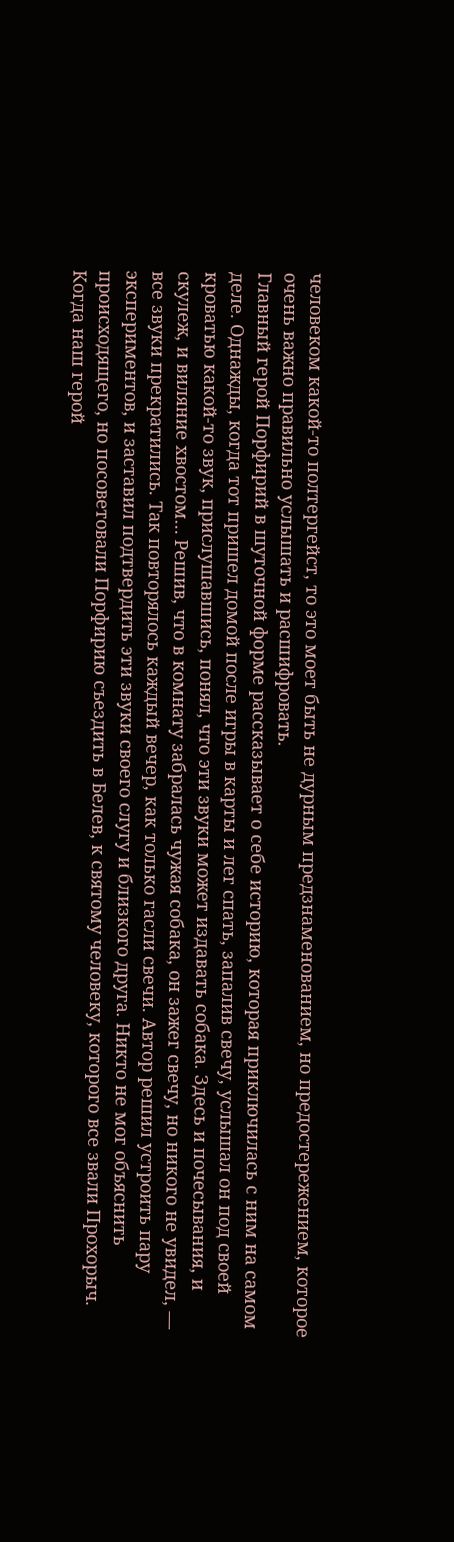человеком какой-то полтергейст, то это моет быть не дурным предзнаменованием, но предостережением, которое очень важно правильно услышать и расшифровать.
Главный герой Порфирий в шуточной форме рассказывает о себе историю, которая приключилась с ним на самом деле. Однажды, когда тот пришел домой после игры в карты и лег спать, запалив свечу, услышал он под своей кроватью какой-то звук, прислушавшись, понял, что эти звуки может издавать собака. Здесь и почесывания, и скулеж, и виляние хвостом… Решив, что в комнату забралась чужая собака, он зажег свечу, но никого не увидел, — все звуки прекратились. Так повторялось каждый вечер, как только гасли свечи. Автор решил устроить пару экспериментов, и заставил подтвердить эти звуки своего слугу и близкого друга. Никто не мог объяснить происходящего, но посоветовали Порфирию съездить в Белев, к святому человеку, которого все звали Прохорыч.
Когда наш герой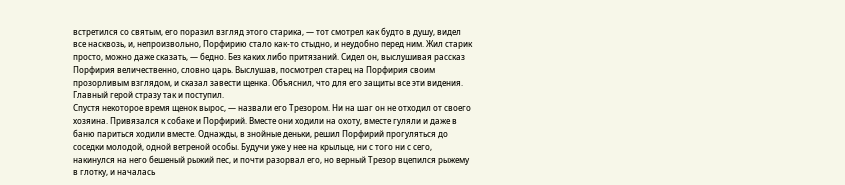встретился со святым, его поразил взгляд этого старика, — тот смотрел как будто в душу, видел все насквозь, и, непроизвольно, Порфирию стало как-то стыдно, и неудобно перед ним. Жил старик просто, можно даже сказать, — бедно. Без каких либо притязаний. Сидел он, выслушивая рассказ Порфирия величественно, словно царь. Выслушав, посмотрел старец на Порфирия своим прозорливым взглядом, и сказал завести щенка. Объяснил, что для его защиты все эти видения. Главный герой стразу так и поступил.
Спустя некоторое время щенок вырос, — назвали его Трезором. Ни на шаг он не отходил от своего хозяина. Привязался к собаке и Порфирий. Вместе они ходили на охоту, вместе гуляли и даже в баню париться ходили вместе. Однажды, в знойные деньки, решил Порфирий прогуляться до соседки молодой, одной ветреной особы. Будучи уже у нее на крыльце, ни с того ни с сего, накинулся на него бешеный рыжий пес, и почти разорвал его, но верный Трезор вцепился рыжему в глотку, и началась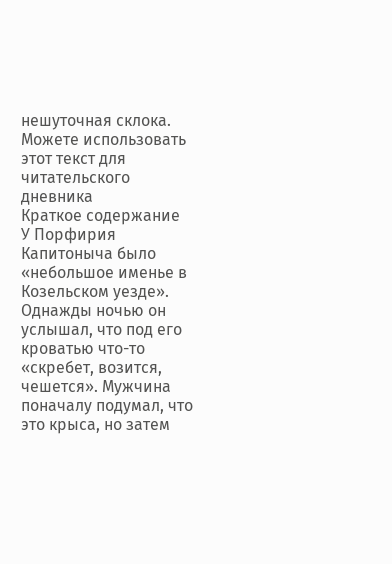нешуточная склока.
Можете использовать этот текст для читательского дневника
Краткое содержание
У Порфирия Капитоныча было «небольшое именье в Козельском уезде». Однажды ночью он услышал, что под его кроватью что-то «скребет, возится, чешется». Мужчина поначалу подумал, что это крыса, но затем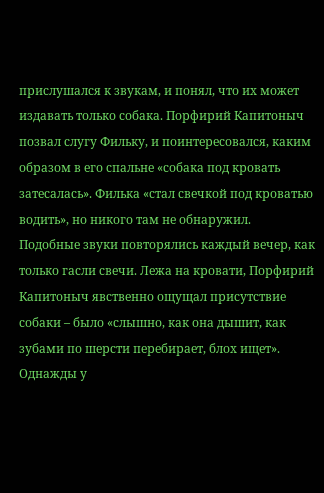прислушался к звукам, и понял, что их может издавать только собака. Порфирий Капитоныч позвал слугу Фильку, и поинтересовался, каким образом в его спальне «собака под кровать затесалась». Филька «стал свечкой под кроватью водить», но никого там не обнаружил.
Подобные звуки повторялись каждый вечер, как только гасли свечи. Лежа на кровати, Порфирий Капитоныч явственно ощущал присутствие собаки – было «слышно, как она дышит, как зубами по шерсти перебирает, блох ищет». Однажды у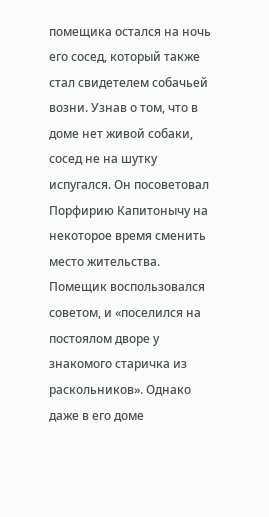помещика остался на ночь его сосед, который также стал свидетелем собачьей возни. Узнав о том, что в доме нет живой собаки, сосед не на шутку испугался. Он посоветовал Порфирию Капитонычу на некоторое время сменить место жительства.
Помещик воспользовался советом, и «поселился на постоялом дворе у знакомого старичка из раскольников». Однако даже в его доме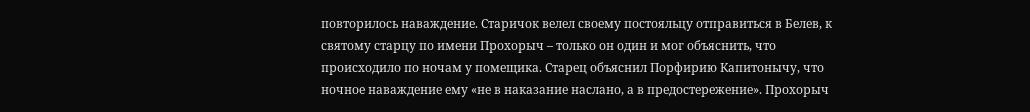повторилось наваждение. Старичок велел своему постояльцу отправиться в Белев, к святому старцу по имени Прохорыч – только он один и мог объяснить, что происходило по ночам у помещика. Старец объяснил Порфирию Капитонычу, что ночное наваждение ему «не в наказание наслано, а в предостережение». Прохорыч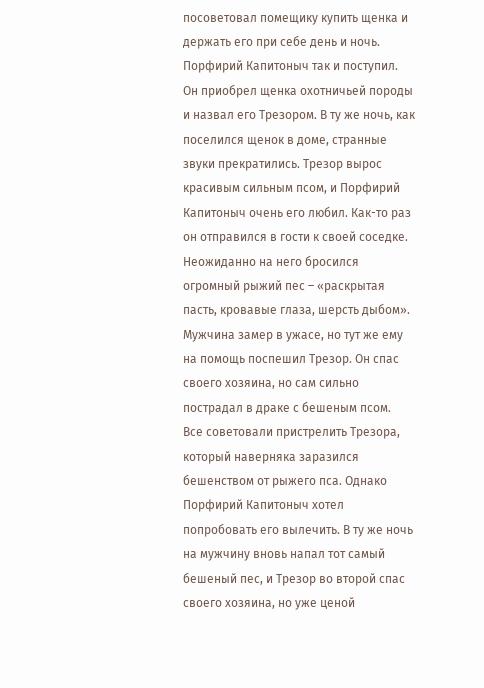посоветовал помещику купить щенка и держать его при себе день и ночь.
Порфирий Капитоныч так и поступил. Он приобрел щенка охотничьей породы и назвал его Трезором. В ту же ночь, как поселился щенок в доме, странные звуки прекратились. Трезор вырос красивым сильным псом, и Порфирий Капитоныч очень его любил. Как-то раз он отправился в гости к своей соседке. Неожиданно на него бросился огромный рыжий пес – «раскрытая пасть, кровавые глаза, шерсть дыбом». Мужчина замер в ужасе, но тут же ему на помощь поспешил Трезор. Он спас своего хозяина, но сам сильно пострадал в драке с бешеным псом.
Все советовали пристрелить Трезора, который наверняка заразился бешенством от рыжего пса. Однако Порфирий Капитоныч хотел попробовать его вылечить. В ту же ночь на мужчину вновь напал тот самый бешеный пес, и Трезор во второй спас своего хозяина, но уже ценой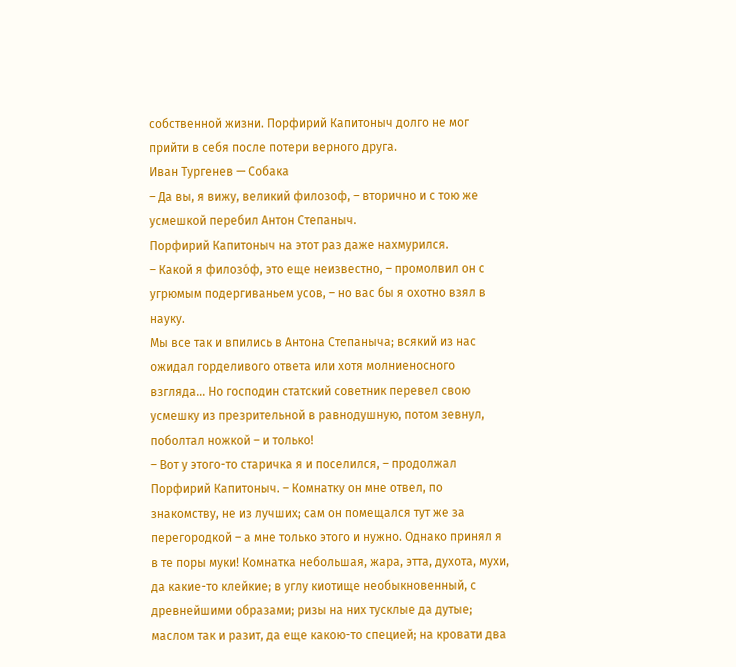собственной жизни. Порфирий Капитоныч долго не мог прийти в себя после потери верного друга.
Иван Тургенев — Собака
– Да вы, я вижу, великий филозоф, – вторично и с тою же усмешкой перебил Антон Степаныч.
Порфирий Капитоныч на этот раз даже нахмурился.
– Какой я филозо́ф, это еще неизвестно, – промолвил он с угрюмым подергиваньем усов, – но вас бы я охотно взял в науку.
Мы все так и впились в Антона Степаныча; всякий из нас ожидал горделивого ответа или хотя молниеносного взгляда… Но господин статский советник перевел свою усмешку из презрительной в равнодушную, потом зевнул, поболтал ножкой – и только!
– Вот у этого-то старичка я и поселился, – продолжал Порфирий Капитоныч. – Комнатку он мне отвел, по знакомству, не из лучших; сам он помещался тут же за перегородкой – а мне только этого и нужно. Однако принял я в те поры муки! Комнатка небольшая, жара, этта, духота, мухи, да какие-то клейкие; в углу киотище необыкновенный, с древнейшими образами; ризы на них тусклые да дутые; маслом так и разит, да еще какою-то специей; на кровати два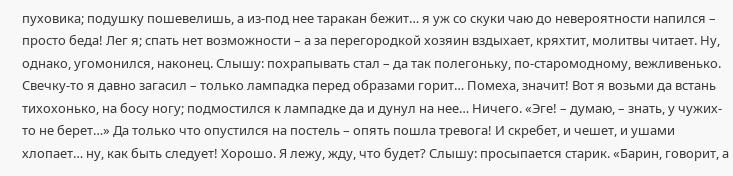пуховика; подушку пошевелишь, а из-под нее таракан бежит… я уж со скуки чаю до невероятности напился – просто беда! Лег я; спать нет возможности – а за перегородкой хозяин вздыхает, кряхтит, молитвы читает. Ну, однако, угомонился, наконец. Слышу: похрапывать стал – да так полегоньку, по-старомодному, вежливенько. Свечку-то я давно загасил – только лампадка перед образами горит… Помеха, значит! Вот я возьми да встань тихохонько, на босу ногу; подмостился к лампадке да и дунул на нее… Ничего. «Эге! – думаю, – знать, у чужих-то не берет…» Да только что опустился на постель – опять пошла тревога! И скребет, и чешет, и ушами хлопает… ну, как быть следует! Хорошо. Я лежу, жду, что будет? Слышу: просыпается старик. «Барин, говорит, а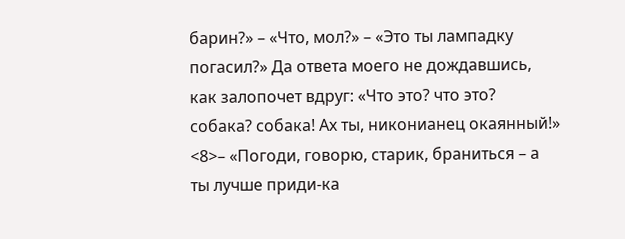барин?» – «Что, мол?» – «Это ты лампадку погасил?» Да ответа моего не дождавшись, как залопочет вдруг: «Что это? что это? собака? собака! Ах ты, никонианец окаянный!» <8>– «Погоди, говорю, старик, браниться – а ты лучше приди-ка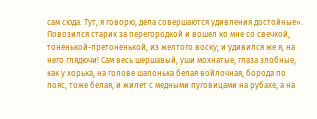сам сюда. Тут, я говорю, дела совершаются удивления достойные». Повозился старик за перегородкой и вошел ко мне со свечкой, тоненькой-претоненькой, из желтого воску; и удивился же я, на него глядючи! Сам весь шершавый, уши мохнатые, глаза злобные, как у хорька, на голове шапонька белая войлочная, борода по пояс, тоже белая, и жилет с медными пуговицами на рубахе, а на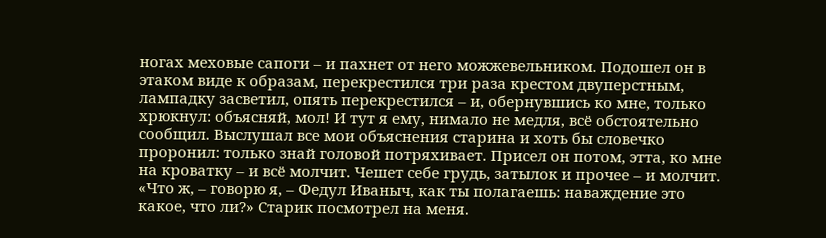ногах меховые сапоги – и пахнет от него можжевельником. Подошел он в этаком виде к образам, перекрестился три раза крестом двуперстным, лампадку засветил, опять перекрестился – и, обернувшись ко мне, только хрюкнул: объясняй, мол! И тут я ему, нимало не медля, всё обстоятельно сообщил. Выслушал все мои объяснения старина и хоть бы словечко проронил: только знай головой потряхивает. Присел он потом, этта, ко мне на кроватку – и всё молчит. Чешет себе грудь, затылок и прочее – и молчит. «Что ж, – говорю я, – Федул Иваныч, как ты полагаешь: наваждение это какое, что ли?» Старик посмотрел на меня.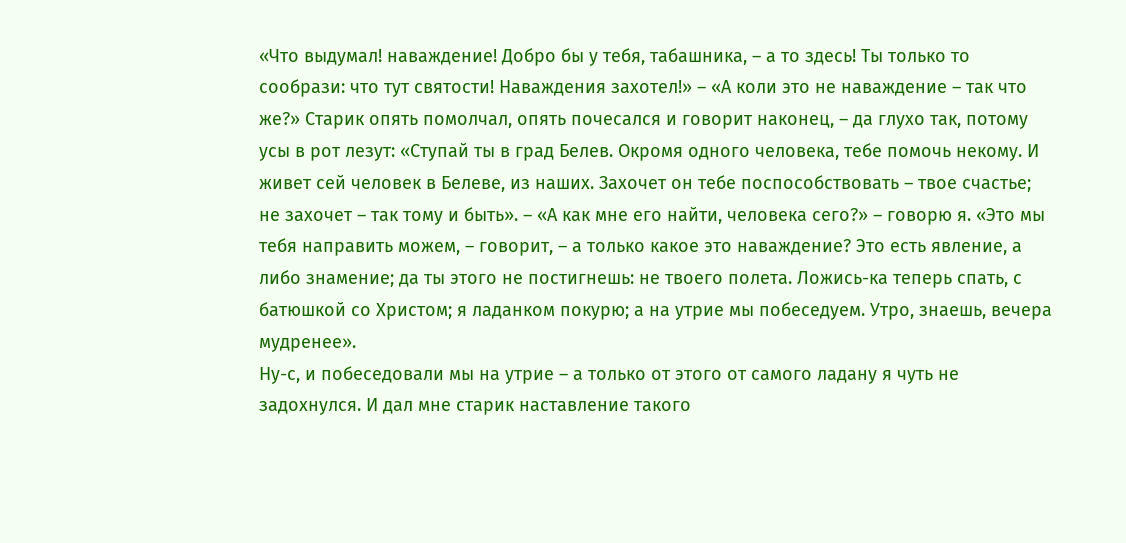«Что выдумал! наваждение! Добро бы у тебя, табашника, – а то здесь! Ты только то сообрази: что тут святости! Наваждения захотел!» – «А коли это не наваждение – так что же?» Старик опять помолчал, опять почесался и говорит наконец, – да глухо так, потому усы в рот лезут: «Ступай ты в град Белев. Окромя одного человека, тебе помочь некому. И живет сей человек в Белеве, из наших. Захочет он тебе поспособствовать – твое счастье; не захочет – так тому и быть». – «А как мне его найти, человека сего?» – говорю я. «Это мы тебя направить можем, – говорит, – а только какое это наваждение? Это есть явление, а либо знамение; да ты этого не постигнешь: не твоего полета. Ложись-ка теперь спать, с батюшкой со Христом; я ладанком покурю; а на утрие мы побеседуем. Утро, знаешь, вечера мудренее».
Ну-с, и побеседовали мы на утрие – а только от этого от самого ладану я чуть не задохнулся. И дал мне старик наставление такого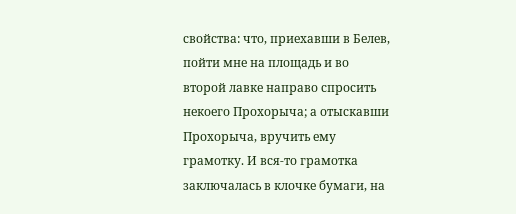свойства: что, приехавши в Белев, пойти мне на площадь и во второй лавке направо спросить некоего Прохорыча; а отыскавши Прохорыча, вручить ему грамотку. И вся-то грамотка заключалась в клочке бумаги, на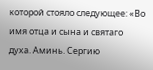которой стояло следующее: «Во имя отца и сына и святаго духа. Аминь. Сергию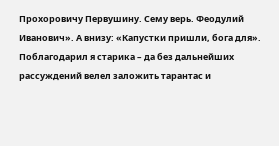Прохоровичу Первушину. Сему верь. Феодулий Иванович». А внизу: «Капустки пришли, бога для».
Поблагодарил я старика – да без дальнейших рассуждений велел заложить тарантас и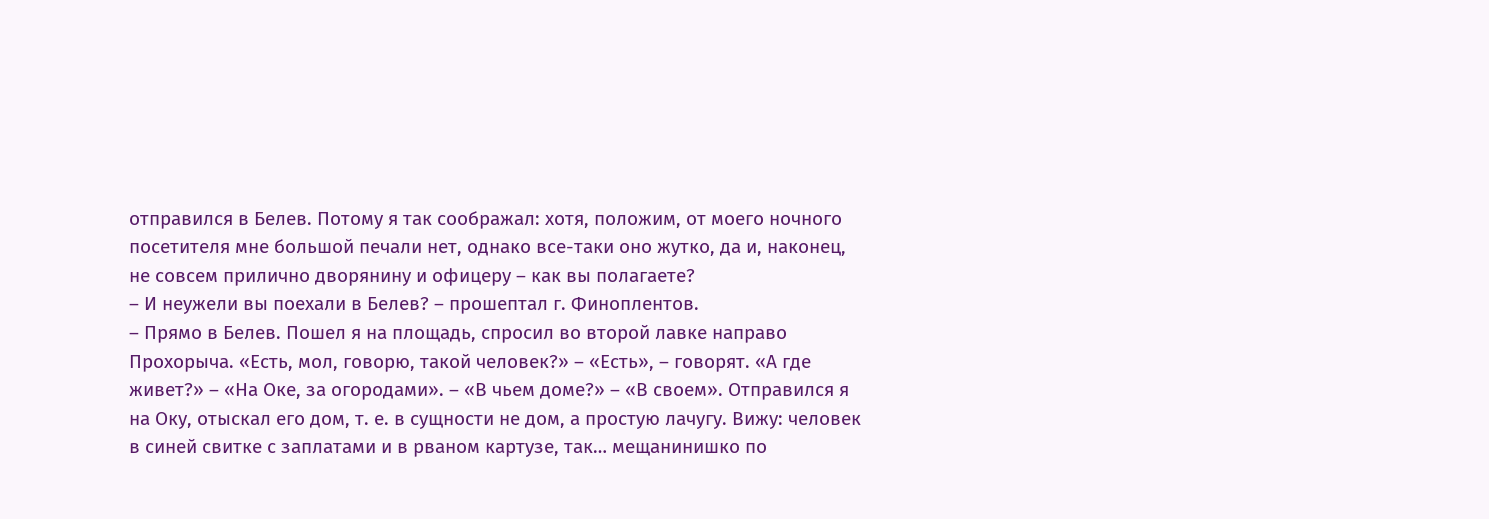отправился в Белев. Потому я так соображал: хотя, положим, от моего ночного посетителя мне большой печали нет, однако все-таки оно жутко, да и, наконец, не совсем прилично дворянину и офицеру – как вы полагаете?
– И неужели вы поехали в Белев? – прошептал г. Финоплентов.
– Прямо в Белев. Пошел я на площадь, спросил во второй лавке направо Прохорыча. «Есть, мол, говорю, такой человек?» – «Есть», – говорят. «А где живет?» – «На Оке, за огородами». – «В чьем доме?» – «В своем». Отправился я на Оку, отыскал его дом, т. е. в сущности не дом, а простую лачугу. Вижу: человек в синей свитке с заплатами и в рваном картузе, так… мещанинишко по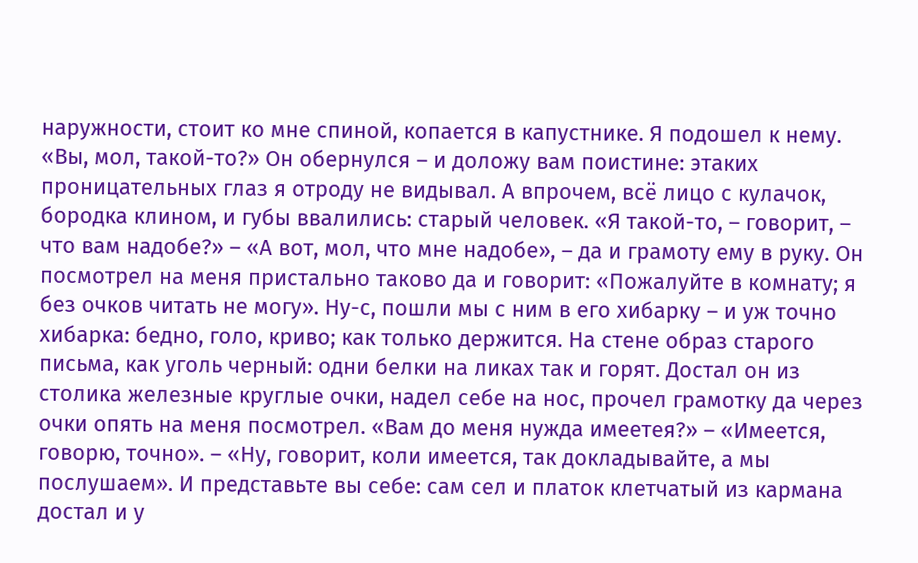наружности, стоит ко мне спиной, копается в капустнике. Я подошел к нему. «Вы, мол, такой-то?» Он обернулся – и доложу вам поистине: этаких проницательных глаз я отроду не видывал. А впрочем, всё лицо с кулачок, бородка клином, и губы ввалились: старый человек. «Я такой-то, – говорит, – что вам надобе?» – «А вот, мол, что мне надобе», – да и грамоту ему в руку. Он посмотрел на меня пристально таково да и говорит: «Пожалуйте в комнату; я без очков читать не могу». Ну-с, пошли мы с ним в его хибарку – и уж точно хибарка: бедно, голо, криво; как только держится. На стене образ старого письма, как уголь черный: одни белки на ликах так и горят. Достал он из столика железные круглые очки, надел себе на нос, прочел грамотку да через очки опять на меня посмотрел. «Вам до меня нужда имеетея?» – «Имеется, говорю, точно». – «Ну, говорит, коли имеется, так докладывайте, а мы послушаем». И представьте вы себе: сам сел и платок клетчатый из кармана достал и у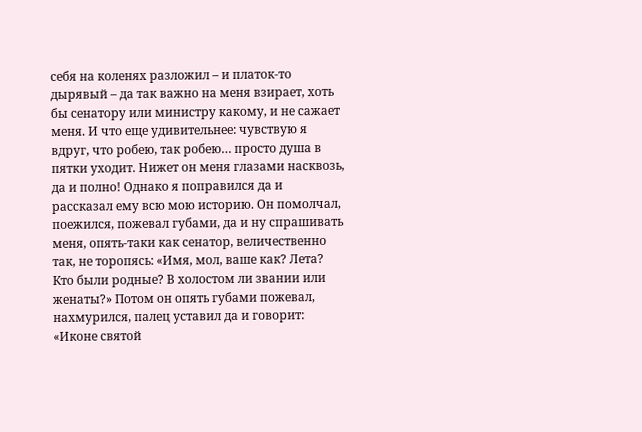себя на коленях разложил – и платок-то дырявый – да так важно на меня взирает, хоть бы сенатору или министру какому, и не сажает меня. И что еще удивительнее: чувствую я вдруг, что робею, так робею… просто душа в пятки уходит. Нижет он меня глазами насквозь, да и полно! Однако я поправился да и рассказал ему всю мою историю. Он помолчал, поежился, пожевал губами, да и ну спрашивать меня, опять-таки как сенатор, величественно так, не торопясь: «Имя, мол, ваше как? Лета? Кто были родные? В холостом ли звании или женаты?» Потом он опять губами пожевал, нахмурился, палец уставил да и говорит: «Иконе святой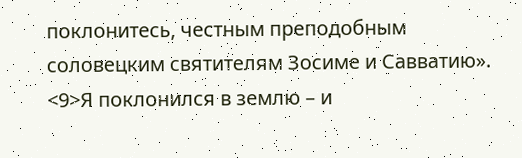поклонитесь, честным преподобным соловецким святителям Зосиме и Савватию». <9>Я поклонился в землю – и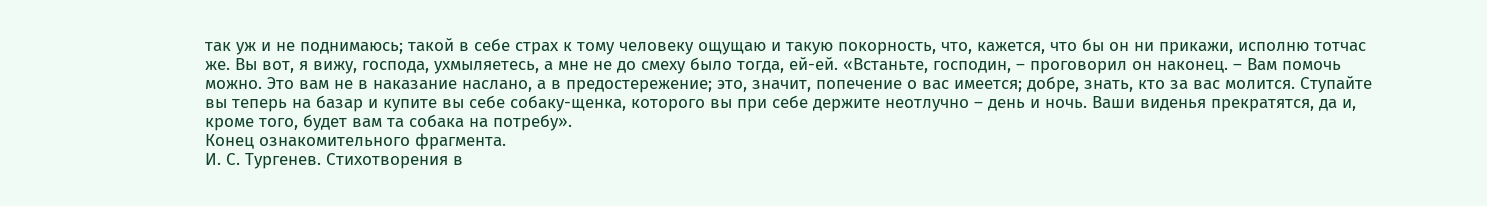так уж и не поднимаюсь; такой в себе страх к тому человеку ощущаю и такую покорность, что, кажется, что бы он ни прикажи, исполню тотчас же. Вы вот, я вижу, господа, ухмыляетесь, а мне не до смеху было тогда, ей-ей. «Встаньте, господин, – проговорил он наконец. – Вам помочь можно. Это вам не в наказание наслано, а в предостережение; это, значит, попечение о вас имеется; добре, знать, кто за вас молится. Ступайте вы теперь на базар и купите вы себе собаку-щенка, которого вы при себе держите неотлучно – день и ночь. Ваши виденья прекратятся, да и, кроме того, будет вам та собака на потребу».
Конец ознакомительного фрагмента.
И. С. Тургенев. Стихотворения в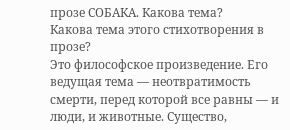прозе СОБАКА. Какова тема?
Какова тема этого стихотворения в прозе?
Это философское произведение. Его ведущая тема — неотвратимость смерти, перед которой все равны — и люди, и животные. Существо,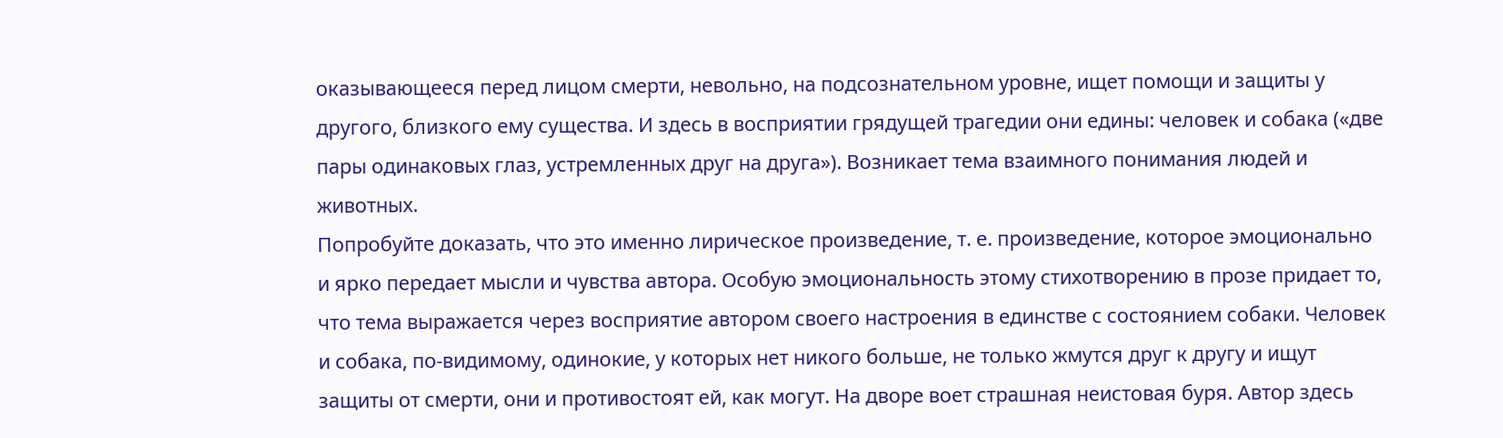оказывающееся перед лицом смерти, невольно, на подсознательном уровне, ищет помощи и защиты у другого, близкого ему существа. И здесь в восприятии грядущей трагедии они едины: человек и собака («две пары одинаковых глаз, устремленных друг на друга»). Возникает тема взаимного понимания людей и животных.
Попробуйте доказать, что это именно лирическое произведение, т. е. произведение, которое эмоционально и ярко передает мысли и чувства автора. Особую эмоциональность этому стихотворению в прозе придает то, что тема выражается через восприятие автором своего настроения в единстве с состоянием собаки. Человек и собака, по-видимому, одинокие, у которых нет никого больше, не только жмутся друг к другу и ищут защиты от смерти, они и противостоят ей, как могут. На дворе воет страшная неистовая буря. Автор здесь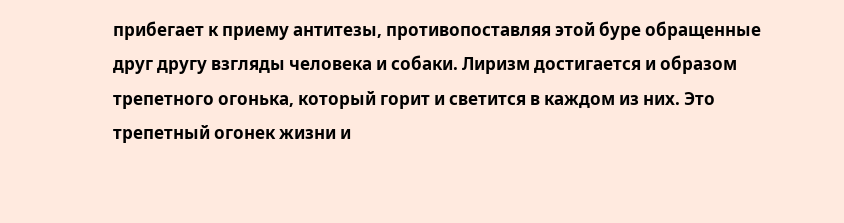прибегает к приему антитезы, противопоставляя этой буре обращенные друг другу взгляды человека и собаки. Лиризм достигается и образом трепетного огонька, который горит и светится в каждом из них. Это трепетный огонек жизни и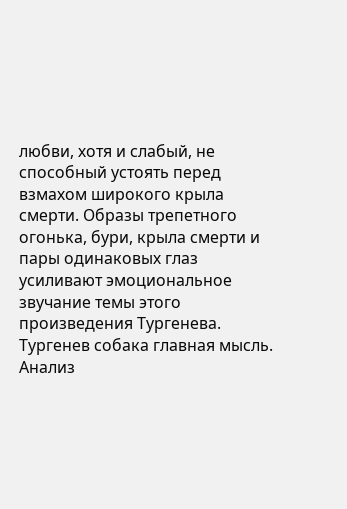любви, хотя и слабый, не способный устоять перед взмахом широкого крыла смерти. Образы трепетного огонька, бури, крыла смерти и пары одинаковых глаз усиливают эмоциональное звучание темы этого произведения Тургенева.
Тургенев собака главная мысль. Анализ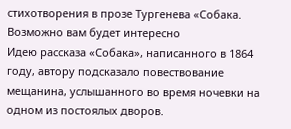стихотворения в прозе Тургенева «Собака. Возможно вам будет интересно
Идею рассказа «Собака», написанного в 1864 году, автору подсказало повествование мещанина, услышанного во время ночевки на одном из постоялых дворов.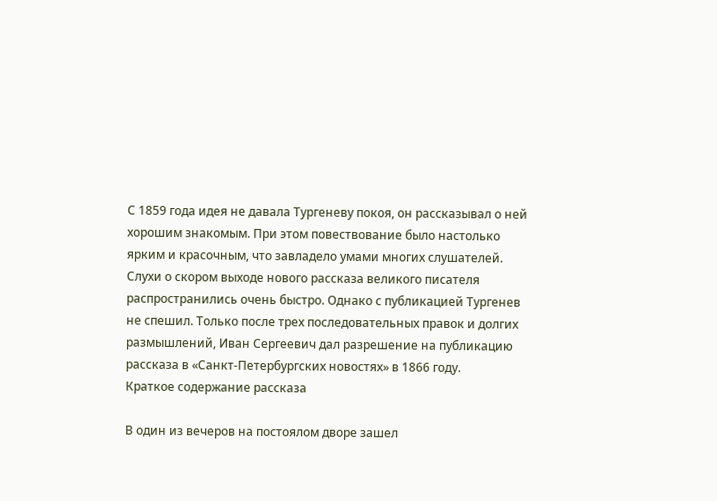С 1859 года идея не давала Тургеневу покоя, он рассказывал о ней хорошим знакомым. При этом повествование было настолько ярким и красочным, что завладело умами многих слушателей. Слухи о скором выходе нового рассказа великого писателя распространились очень быстро. Однако с публикацией Тургенев не спешил. Только после трех последовательных правок и долгих размышлений, Иван Сергеевич дал разрешение на публикацию рассказа в «Санкт-Петербургских новостях» в 1866 году.
Краткое содержание рассказа

В один из вечеров на постоялом дворе зашел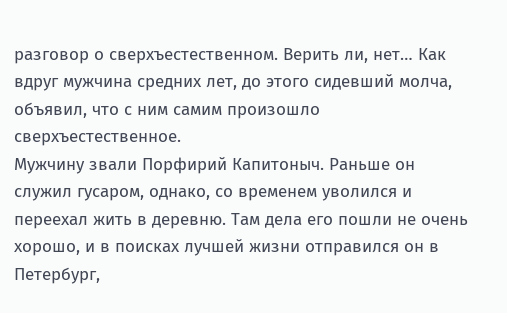разговор о сверхъестественном. Верить ли, нет… Как вдруг мужчина средних лет, до этого сидевший молча, объявил, что с ним самим произошло сверхъестественное.
Мужчину звали Порфирий Капитоныч. Раньше он служил гусаром, однако, со временем уволился и переехал жить в деревню. Там дела его пошли не очень хорошо, и в поисках лучшей жизни отправился он в Петербург,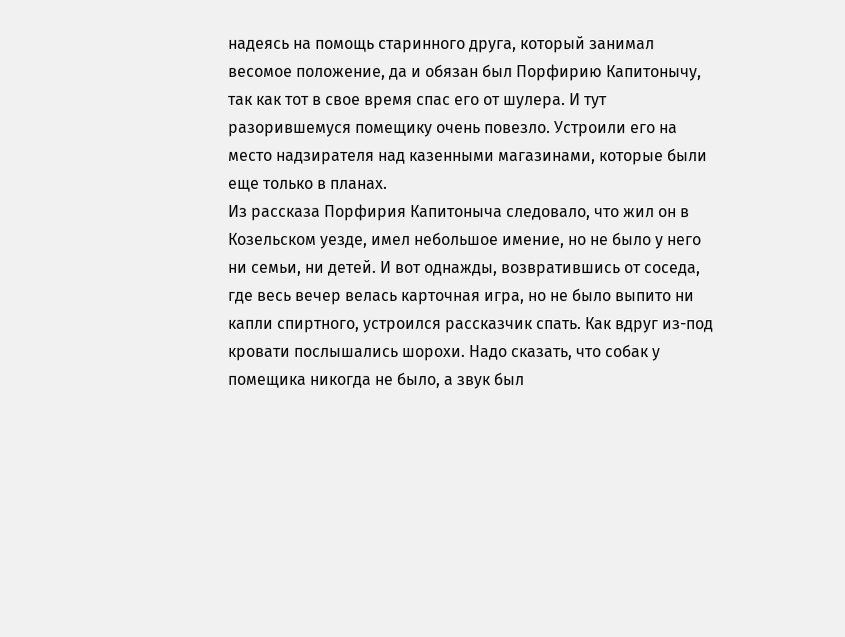надеясь на помощь старинного друга, который занимал весомое положение, да и обязан был Порфирию Капитонычу, так как тот в свое время спас его от шулера. И тут разорившемуся помещику очень повезло. Устроили его на место надзирателя над казенными магазинами, которые были еще только в планах.
Из рассказа Порфирия Капитоныча следовало, что жил он в Козельском уезде, имел небольшое имение, но не было у него ни семьи, ни детей. И вот однажды, возвратившись от соседа, где весь вечер велась карточная игра, но не было выпито ни капли спиртного, устроился рассказчик спать. Как вдруг из-под кровати послышались шорохи. Надо сказать, что собак у помещика никогда не было, а звук был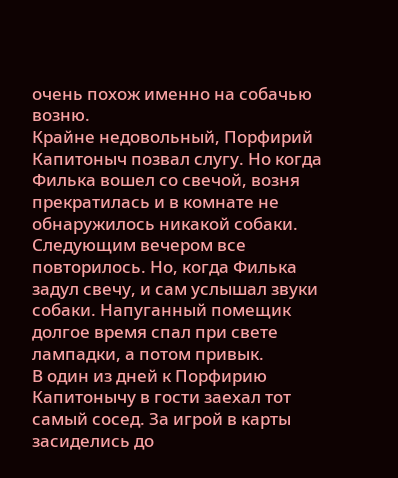очень похож именно на собачью возню.
Крайне недовольный, Порфирий Капитоныч позвал слугу. Но когда Филька вошел со свечой, возня прекратилась и в комнате не обнаружилось никакой собаки. Следующим вечером все повторилось. Но, когда Филька задул свечу, и сам услышал звуки собаки. Напуганный помещик долгое время спал при свете лампадки, а потом привык.
В один из дней к Порфирию Капитонычу в гости заехал тот самый сосед. За игрой в карты засиделись до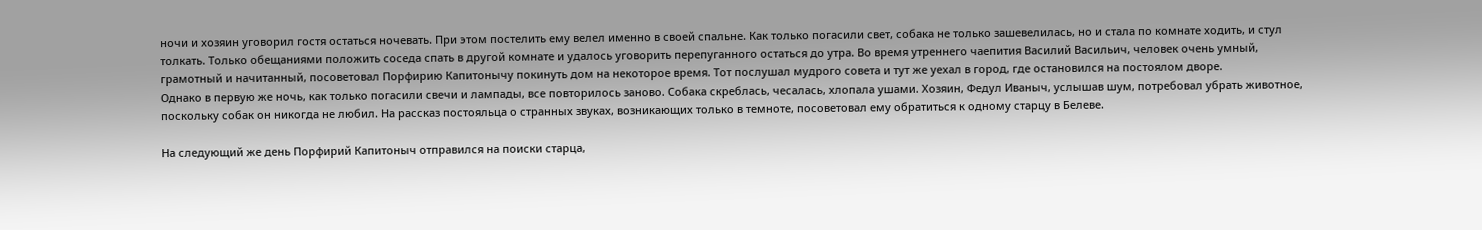ночи и хозяин уговорил гостя остаться ночевать. При этом постелить ему велел именно в своей спальне. Как только погасили свет, собака не только зашевелилась, но и стала по комнате ходить, и стул толкать. Только обещаниями положить соседа спать в другой комнате и удалось уговорить перепуганного остаться до утра. Во время утреннего чаепития Василий Васильич, человек очень умный, грамотный и начитанный, посоветовал Порфирию Капитонычу покинуть дом на некоторое время. Тот послушал мудрого совета и тут же уехал в город, где остановился на постоялом дворе.
Однако в первую же ночь, как только погасили свечи и лампады, все повторилось заново. Собака скреблась, чесалась, хлопала ушами. Хозяин, Федул Иваныч, услышав шум, потребовал убрать животное, поскольку собак он никогда не любил. На рассказ постояльца о странных звуках, возникающих только в темноте, посоветовал ему обратиться к одному старцу в Белеве.

На следующий же день Порфирий Капитоныч отправился на поиски старца,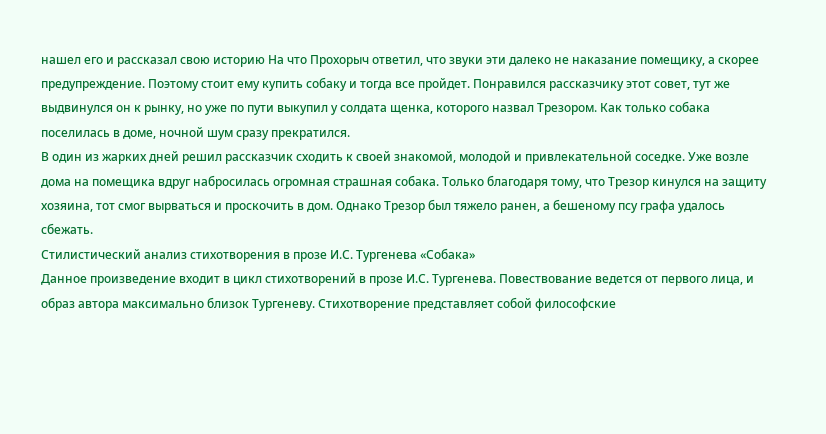нашел его и рассказал свою историю На что Прохорыч ответил, что звуки эти далеко не наказание помещику, а скорее предупреждение. Поэтому стоит ему купить собаку и тогда все пройдет. Понравился рассказчику этот совет, тут же выдвинулся он к рынку, но уже по пути выкупил у солдата щенка, которого назвал Трезором. Как только собака поселилась в доме, ночной шум сразу прекратился.
В один из жарких дней решил рассказчик сходить к своей знакомой, молодой и привлекательной соседке. Уже возле дома на помещика вдруг набросилась огромная страшная собака. Только благодаря тому, что Трезор кинулся на защиту хозяина, тот смог вырваться и проскочить в дом. Однако Трезор был тяжело ранен, а бешеному псу графа удалось сбежать.
Стилистический анализ стихотворения в прозе И.С. Тургенева «Собака»
Данное произведение входит в цикл стихотворений в прозе И.С. Тургенева. Повествование ведется от первого лица, и образ автора максимально близок Тургеневу. Стихотворение представляет собой философские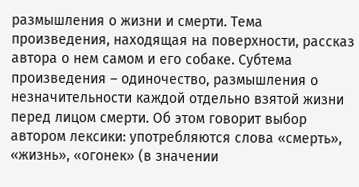размышления о жизни и смерти. Тема произведения, находящая на поверхности, рассказ автора о нем самом и его собаке. Субтема произведения – одиночество, размышления о незначительности каждой отдельно взятой жизни перед лицом смерти. Об этом говорит выбор автором лексики: употребляются слова «смерть», «жизнь», «огонек» (в значении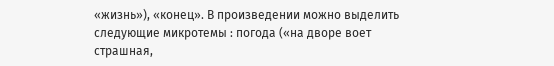«жизнь»), «конец». В произведении можно выделить следующие микротемы : погода («на дворе воет страшная,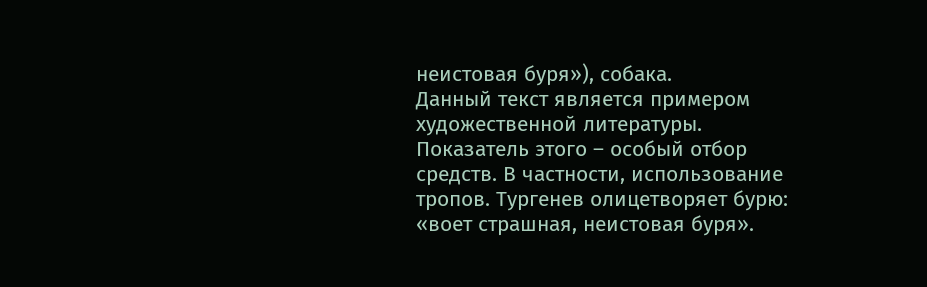неистовая буря»), собака.
Данный текст является примером художественной литературы. Показатель этого – особый отбор средств. В частности, использование тропов. Тургенев олицетворяет бурю: «воет страшная, неистовая буря».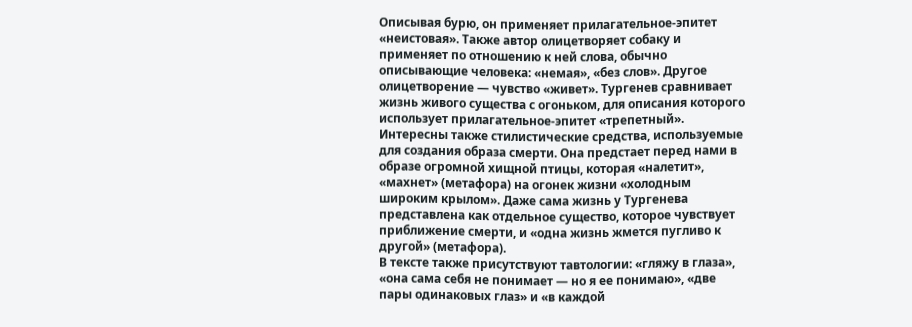Описывая бурю, он применяет прилагательное-эпитет «неистовая». Также автор олицетворяет собаку и применяет по отношению к ней слова, обычно описывающие человека: «немая», «без слов». Другое олицетворение — чувство «живет». Тургенев сравнивает жизнь живого существа с огоньком, для описания которого использует прилагательное-эпитет «трепетный».
Интересны также стилистические средства, используемые для создания образа смерти. Она предстает перед нами в образе огромной хищной птицы, которая «налетит», «махнет» (метафора) на огонек жизни «холодным широким крылом». Даже сама жизнь у Тургенева представлена как отдельное существо, которое чувствует приближение смерти, и «одна жизнь жмется пугливо к другой» (метафора).
В тексте также присутствуют тавтологии: «гляжу в глаза», «она сама себя не понимает — но я ее понимаю», «две пары одинаковых глаз» и «в каждой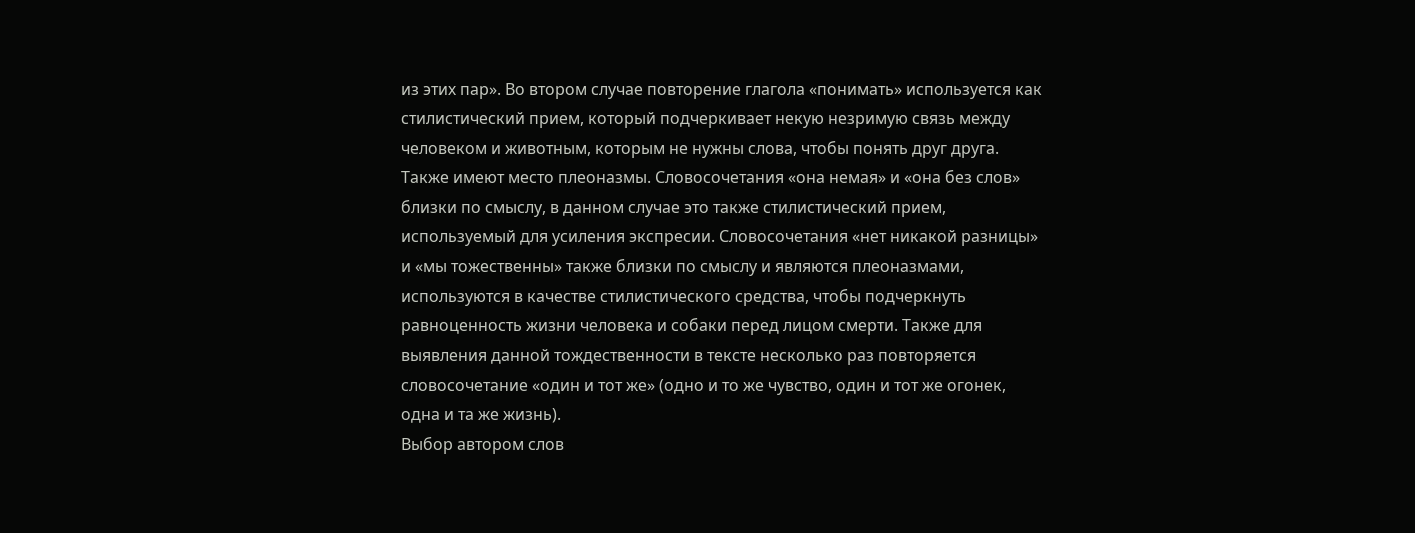из этих пар». Во втором случае повторение глагола «понимать» используется как стилистический прием, который подчеркивает некую незримую связь между человеком и животным, которым не нужны слова, чтобы понять друг друга.
Также имеют место плеоназмы. Словосочетания «она немая» и «она без слов» близки по смыслу, в данном случае это также стилистический прием, используемый для усиления экспресии. Словосочетания «нет никакой разницы» и «мы тожественны» также близки по смыслу и являются плеоназмами, используются в качестве стилистического средства, чтобы подчеркнуть равноценность жизни человека и собаки перед лицом смерти. Также для выявления данной тождественности в тексте несколько раз повторяется словосочетание «один и тот же» (одно и то же чувство, один и тот же огонек, одна и та же жизнь).
Выбор автором слов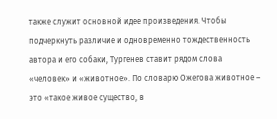также служит основной идее произведения. Чтобы подчеркнуть различие и одновременно тождественность автора и его собаки, Тургенев ставит рядом слова «человек» и «животное». По словарю Ожегова животное – это «такое живое существо, в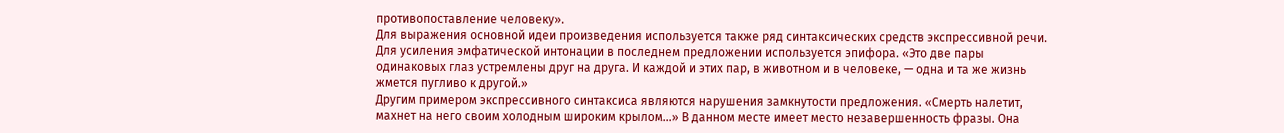противопоставление человеку».
Для выражения основной идеи произведения используется также ряд синтаксических средств экспрессивной речи. Для усиления эмфатической интонации в последнем предложении используется эпифора. «Это две пары одинаковых глаз устремлены друг на друга. И каждой и этих пар, в животном и в человеке, — одна и та же жизнь жмется пугливо к другой.»
Другим примером экспрессивного синтаксиса являются нарушения замкнутости предложения. «Смерть налетит, махнет на него своим холодным широким крылом…» В данном месте имеет место незавершенность фразы. Она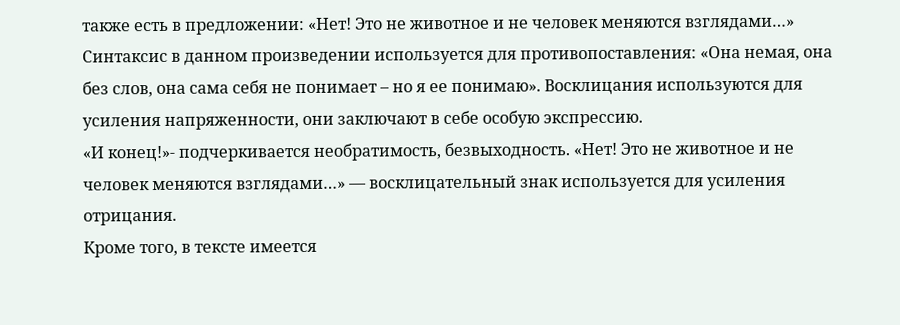также есть в предложении: «Нет! Это не животное и не человек меняются взглядами…»
Синтаксис в данном произведении используется для противопоставления: «Она немая, она без слов, она сама себя не понимает – но я ее понимаю». Восклицания используются для усиления напряженности, они заключают в себе особую экспрессию.
«И конец!»- подчеркивается необратимость, безвыходность. «Нет! Это не животное и не человек меняются взглядами…» — восклицательный знак используется для усиления отрицания.
Кроме того, в тексте имеется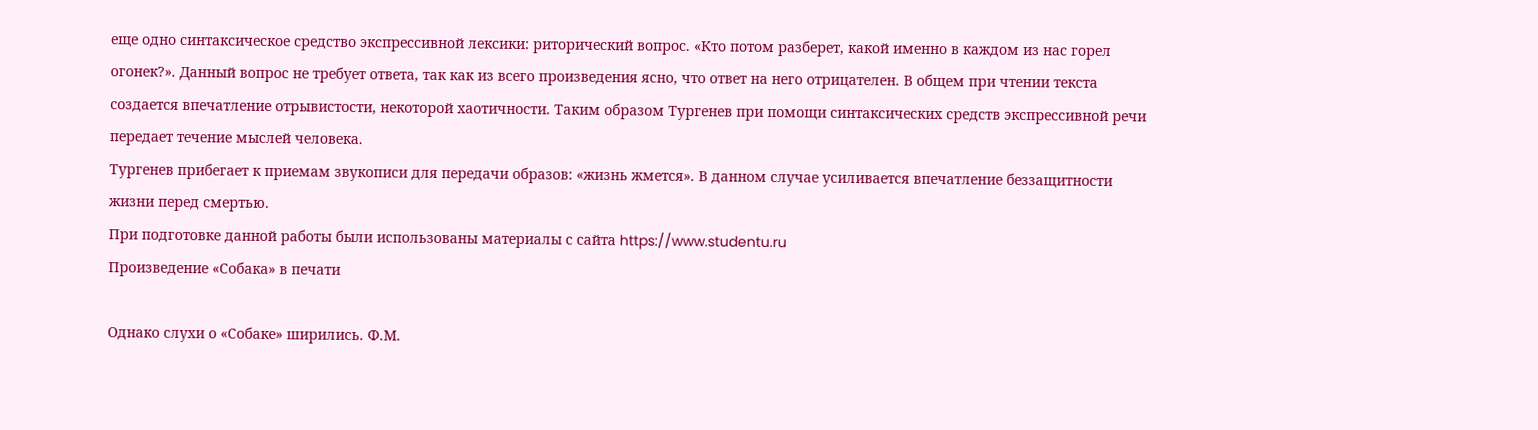еще одно синтаксическое средство экспрессивной лексики: риторический вопрос. «Кто потом разберет, какой именно в каждом из нас горел огонек?». Данный вопрос не требует ответа, так как из всего произведения ясно, что ответ на него отрицателен. В общем при чтении текста создается впечатление отрывистости, некоторой хаотичности. Таким образом Тургенев при помощи синтаксических средств экспрессивной речи передает течение мыслей человека.
Тургенев прибегает к приемам звукописи для передачи образов: «жизнь жмется». В данном случае усиливается впечатление беззащитности жизни перед смертью.
При подготовке данной работы были использованы материалы с сайта https://www.studentu.ru
Произведение «Собака» в печати

Однако слухи о «Собаке» ширились. Ф.М.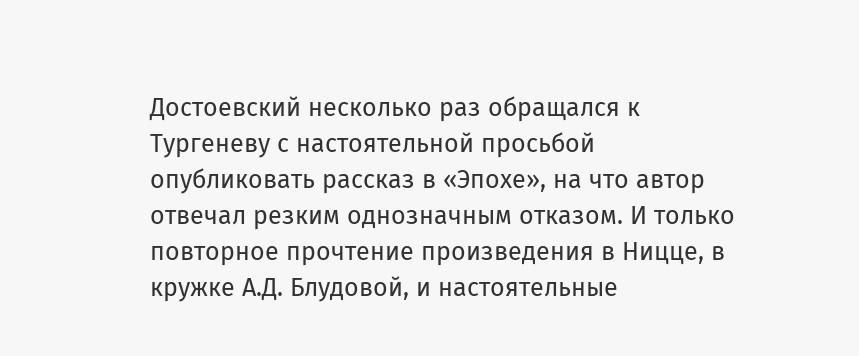Достоевский несколько раз обращался к Тургеневу с настоятельной просьбой опубликовать рассказ в «Эпохе», на что автор отвечал резким однозначным отказом. И только повторное прочтение произведения в Ницце, в кружке А.Д. Блудовой, и настоятельные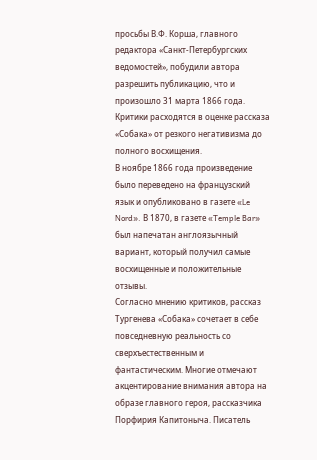просьбы В.Ф. Корша, главного редактора «Санкт-Петербургских ведомостей», побудили автора разрешить публикацию, что и произошло 31 марта 1866 года. Критики расходятся в оценке рассказа «Собака» от резкого негативизма до полного восхищения.
В ноябре 1866 года произведение было переведено на французский язык и опубликовано в газете «Le Nord». В 1870, в газете «Temple Bar» был напечатан англоязычный вариант, который получил самые восхищенные и положительные отзывы.
Согласно мнению критиков, рассказ Тургенева «Собака» сочетает в себе повседневную реальность со сверхъестественным и фантастическим. Многие отмечают акцентирование внимания автора на образе главного героя, рассказчика Порфирия Капитоныча. Писатель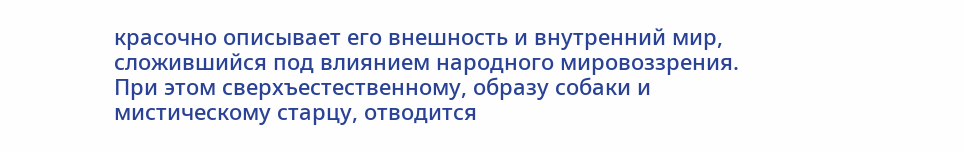красочно описывает его внешность и внутренний мир, сложившийся под влиянием народного мировоззрения. При этом сверхъестественному, образу собаки и мистическому старцу, отводится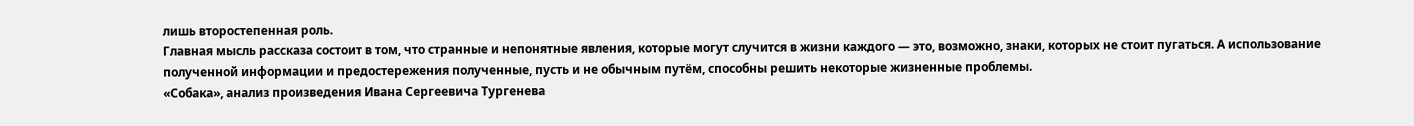лишь второстепенная роль.
Главная мысль рассказа состоит в том, что странные и непонятные явления, которые могут случится в жизни каждого — это, возможно, знаки, которых не стоит пугаться. А использование полученной информации и предостережения полученные, пусть и не обычным путём, способны решить некоторые жизненные проблемы.
«Собака», анализ произведения Ивана Сергеевича Тургенева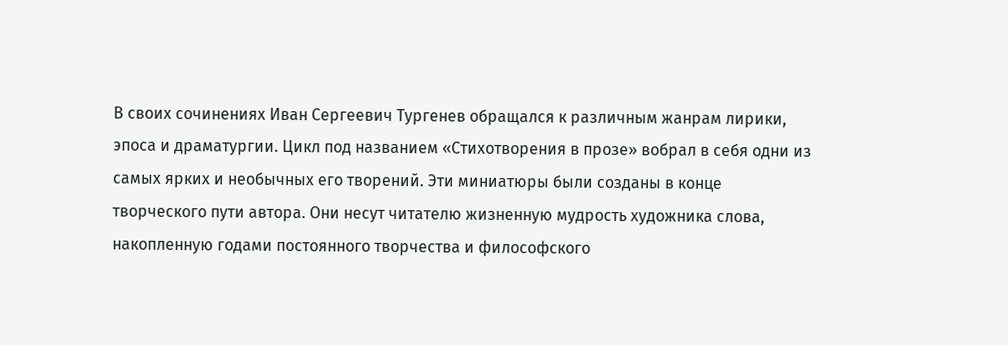В своих сочинениях Иван Сергеевич Тургенев обращался к различным жанрам лирики, эпоса и драматургии. Цикл под названием «Стихотворения в прозе» вобрал в себя одни из самых ярких и необычных его творений. Эти миниатюры были созданы в конце творческого пути автора. Они несут читателю жизненную мудрость художника слова, накопленную годами постоянного творчества и философского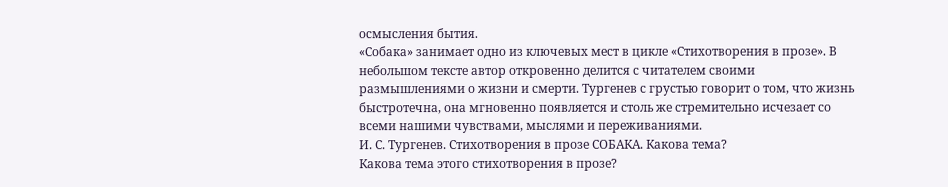осмысления бытия.
«Собака» занимает одно из ключевых мест в цикле «Стихотворения в прозе». В небольшом тексте автор откровенно делится с читателем своими размышлениями о жизни и смерти. Тургенев с грустью говорит о том, что жизнь быстротечна, она мгновенно появляется и столь же стремительно исчезает со всеми нашими чувствами, мыслями и переживаниями.
И. С. Тургенев. Стихотворения в прозе СОБАКА. Какова тема?
Какова тема этого стихотворения в прозе?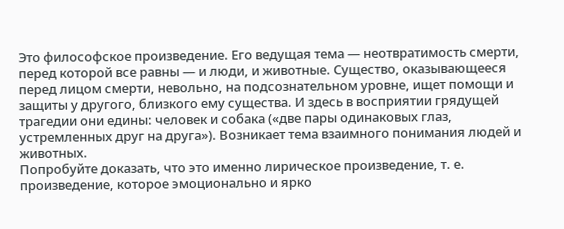Это философское произведение. Его ведущая тема — неотвратимость смерти, перед которой все равны — и люди, и животные. Существо, оказывающееся перед лицом смерти, невольно, на подсознательном уровне, ищет помощи и защиты у другого, близкого ему существа. И здесь в восприятии грядущей трагедии они едины: человек и собака («две пары одинаковых глаз, устремленных друг на друга»). Возникает тема взаимного понимания людей и животных.
Попробуйте доказать, что это именно лирическое произведение, т. е. произведение, которое эмоционально и ярко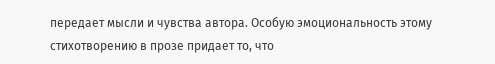передает мысли и чувства автора. Особую эмоциональность этому стихотворению в прозе придает то, что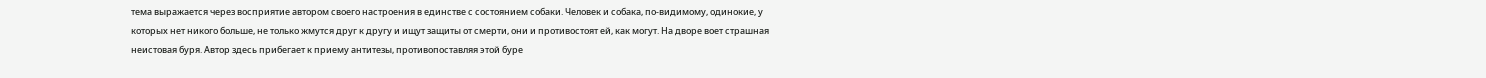тема выражается через восприятие автором своего настроения в единстве с состоянием собаки. Человек и собака, по-видимому, одинокие, у которых нет никого больше, не только жмутся друг к другу и ищут защиты от смерти, они и противостоят ей, как могут. На дворе воет страшная неистовая буря. Автор здесь прибегает к приему антитезы, противопоставляя этой буре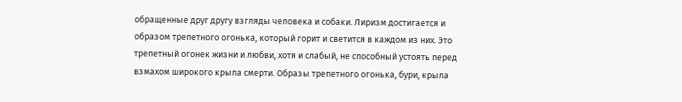обращенные друг другу взгляды человека и собаки. Лиризм достигается и образом трепетного огонька, который горит и светится в каждом из них. Это трепетный огонек жизни и любви, хотя и слабый, не способный устоять перед взмахом широкого крыла смерти. Образы трепетного огонька, бури, крыла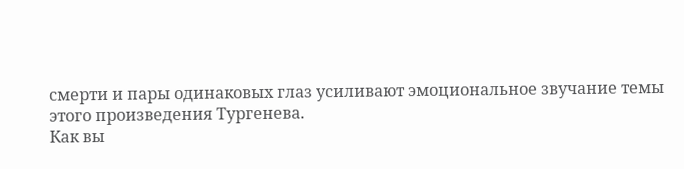смерти и пары одинаковых глаз усиливают эмоциональное звучание темы этого произведения Тургенева.
Как вы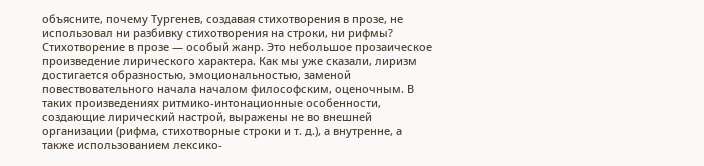объясните, почему Тургенев, создавая стихотворения в прозе, не использовал ни разбивку стихотворения на строки, ни рифмы?
Стихотворение в прозе — особый жанр. Это небольшое прозаическое произведение лирического характера. Как мы уже сказали, лиризм достигается образностью, эмоциональностью, заменой повествовательного начала началом философским, оценочным. В таких произведениях ритмико-интонационные особенности, создающие лирический настрой, выражены не во внешней организации (рифма, стихотворные строки и т. д.), а внутренне, а также использованием лексико-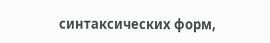синтаксических форм,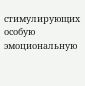стимулирующих особую эмоциональную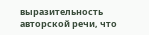выразительность авторской речи, что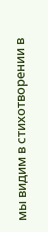мы видим в стихотворении в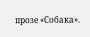прозе «Собака».